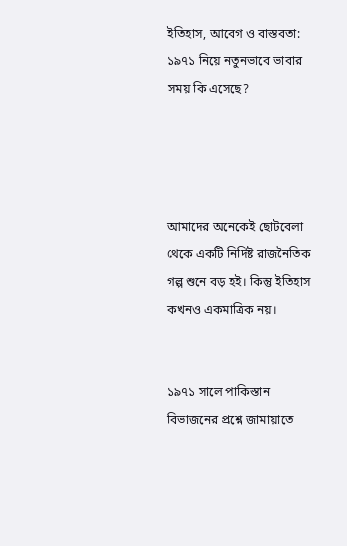ইতিহাস, আবেগ ও বাস্তবতা: ১৯৭১ নিয়ে নতুনভাবে ভাবার সময় কি এসেছে?




আমাদের অনেকেই ছোটবেলা থেকে একটি নির্দিষ্ট রাজনৈতিক গল্প শুনে বড় হই। কিন্তু ইতিহাস কখনও একমাত্রিক নয়।


১৯৭১ সালে পাকিস্তান বিভাজনের প্রশ্নে জামায়াতে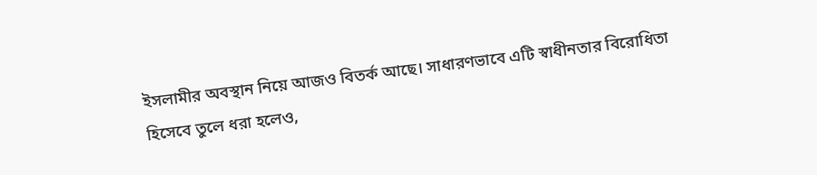ইসলামীর অবস্থান নিয়ে আজও বিতর্ক আছে। সাধারণভাবে এটি স্বাধীনতার বিরোধিতা হিসেবে তুলে ধরা হলেও,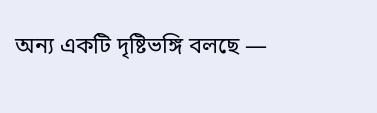অন্য একটি দৃষ্টিভঙ্গি বলছে —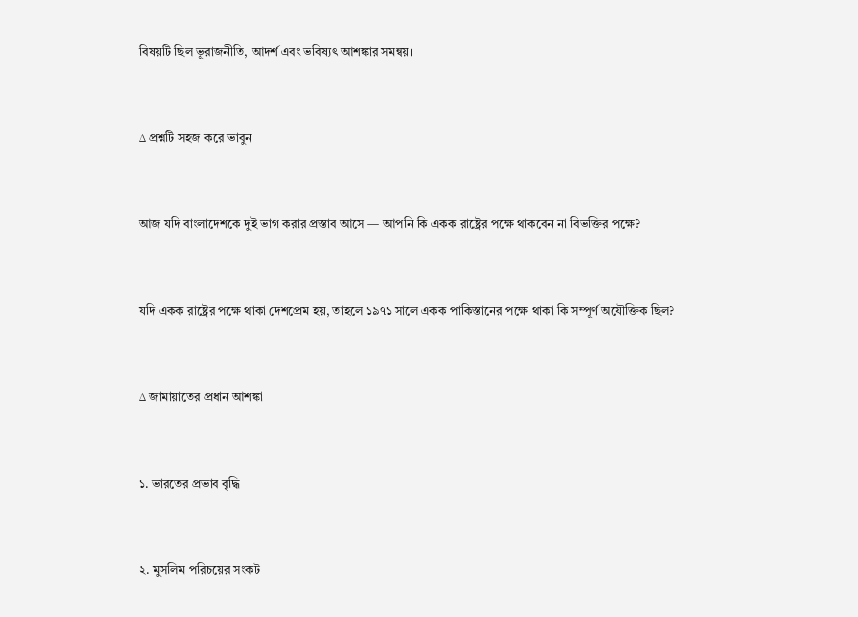বিষয়টি ছিল ভূরাজনীতি, আদর্শ এবং ভবিষ্যৎ আশঙ্কার সমন্বয়।


∆ প্রশ্নটি সহজ করে ভাবুন


আজ যদি বাংলাদেশকে দুই ভাগ করার প্রস্তাব আসে — আপনি কি একক রাষ্ট্রের পক্ষে থাকবেন না বিভক্তির পক্ষে?


যদি একক রাষ্ট্রের পক্ষে থাকা দেশপ্রেম হয়, তাহলে ১৯৭১ সালে একক পাকিস্তানের পক্ষে থাকা কি সম্পূর্ণ অযৌক্তিক ছিল?


∆ জামায়াতের প্রধান আশঙ্কা


১. ভারতের প্রভাব বৃদ্ধি


২. মুসলিম পরিচয়ের সংকট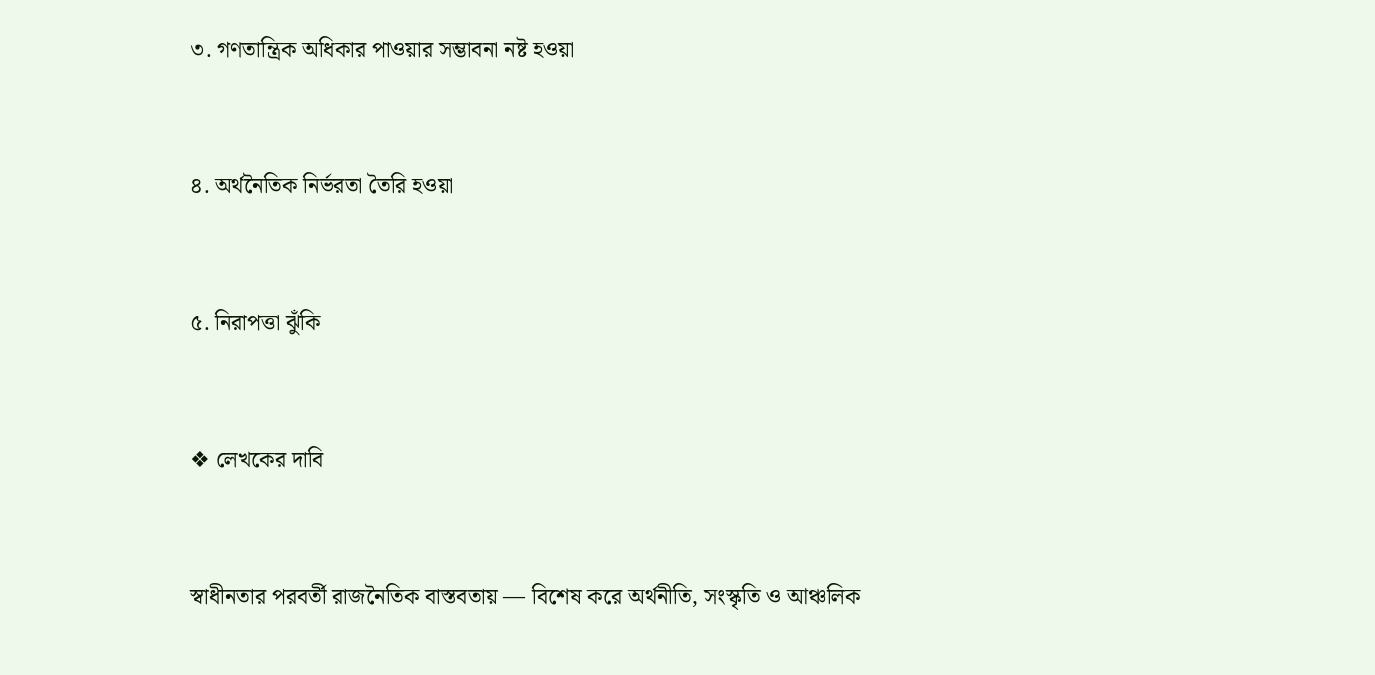৩. গণতান্ত্রিক অধিকার পাওয়ার সম্ভাবনা নষ্ট হওয়া


৪. অর্থনৈতিক নির্ভরতা তৈরি হওয়া


৫. নিরাপত্তা ঝুঁকি


❖ লেখকের দাবি


স্বাধীনতার পরবর্তী রাজনৈতিক বাস্তবতায় — বিশেষ করে অর্থনীতি, সংস্কৃতি ও আঞ্চলিক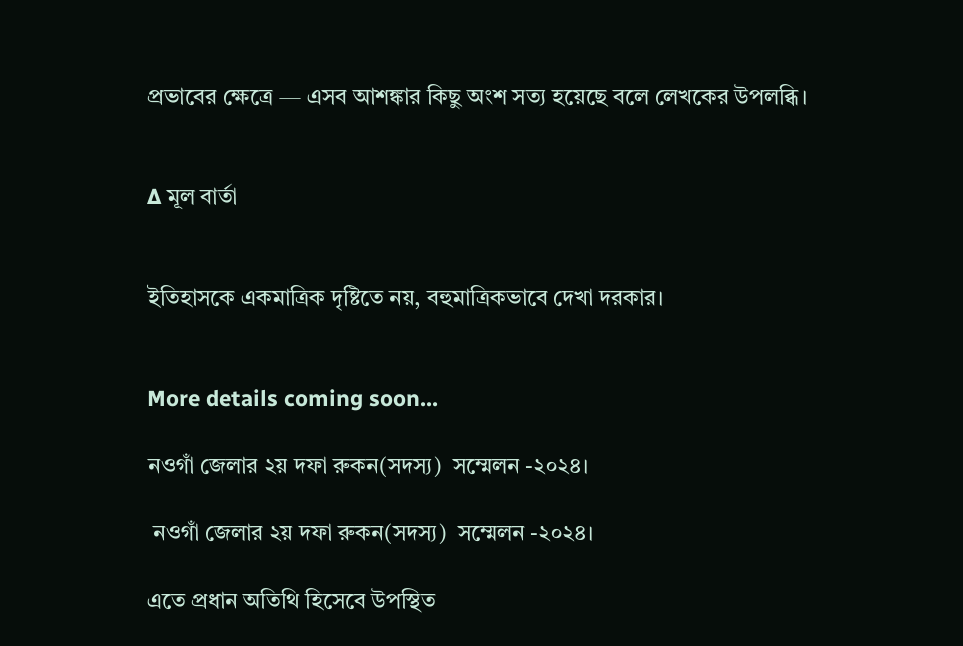প্রভাবের ক্ষেত্রে — এসব আশঙ্কার কিছু অংশ সত্য হয়েছে বলে লেখকের উপলব্ধি।


∆ মূল বার্তা


ইতিহাসকে একমাত্রিক দৃষ্টিতে নয়, বহুমাত্রিকভাবে দেখা দরকার।


More details coming soon...

নওগাঁ জেলার ২য় দফা রুকন(সদস্য)  সম্মেলন -২০২৪।

 নওগাঁ জেলার ২য় দফা রুকন(সদস্য)  সম্মেলন -২০২৪।

এতে প্রধান অতিথি হিসেবে উপস্থিত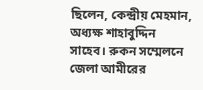ছিলেন, কেন্দ্রীয় মেহমান, অধ্যক্ষ শাহাবুদ্দিন সাহেব। রুকন সম্মেলনে জেলা আমীরের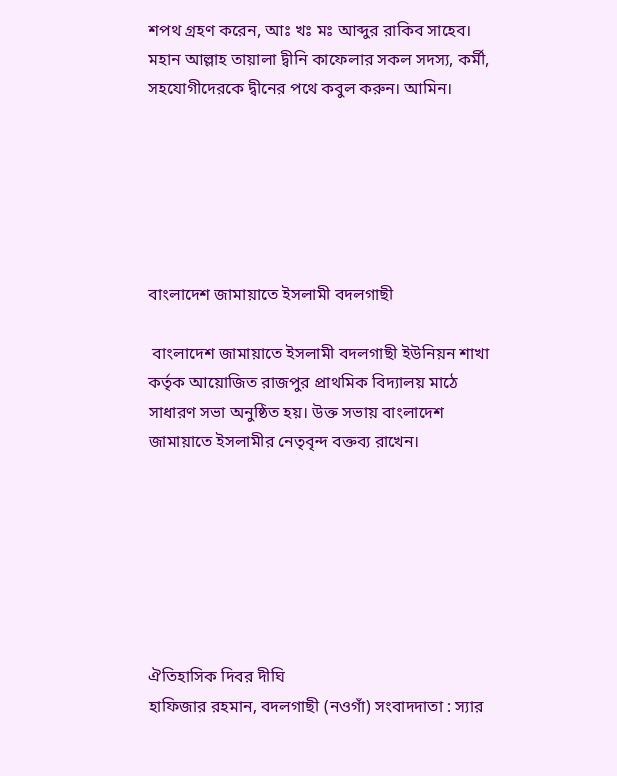শপথ গ্রহণ করেন, আঃ খঃ মঃ আব্দুর রাকিব সাহেব। মহান আল্লাহ তায়ালা দ্বীনি কাফেলার সকল সদস্য, কর্মী, সহযোগীদেরকে দ্বীনের পথে কবুল করুন। আমিন।






বাংলাদেশ জামায়াতে ইসলামী বদলগাছী

 বাংলাদেশ জামায়াতে ইসলামী বদলগাছী ইউনিয়ন শাখা কর্তৃক আয়োজিত রাজপুর প্রাথমিক বিদ্যালয় মাঠে সাধারণ সভা অনুষ্ঠিত হয়। উক্ত সভায় বাংলাদেশ জামায়াতে ইসলামীর নেতৃবৃন্দ বক্তব্য রাখেন।







ঐতিহাসিক দিবর দীঘি
হাফিজার রহমান, বদলগাছী (নওগাঁ) সংবাদদাতা : স্যার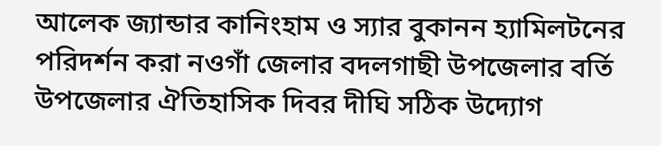আলেক জ্যান্ডার কানিংহাম ও স্যার বুকানন হ্যামিলটনের পরিদর্শন করা নওগাঁ জেলার বদলগাছী উপজেলার বর্তি উপজেলার ঐতিহাসিক দিবর দীঘি সঠিক উদ্যোগ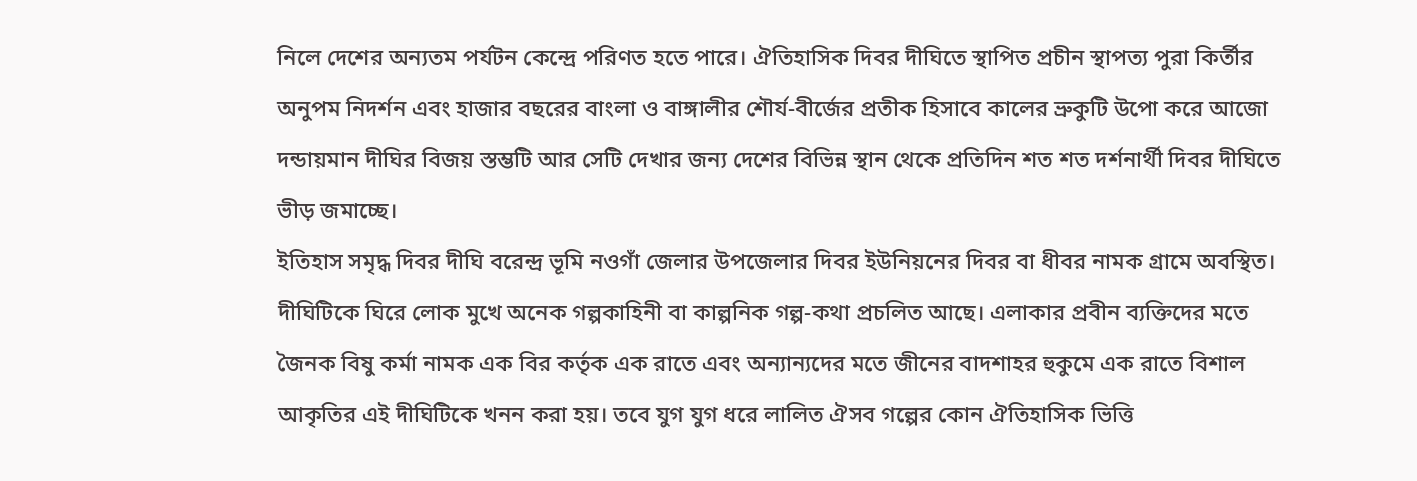নিলে দেশের অন্যতম পর্যটন কেন্দ্রে পরিণত হতে পারে। ঐতিহাসিক দিবর দীঘিতে স্থাপিত প্রচীন স্থাপত্য পুরা কির্তীর অনুপম নিদর্শন এবং হাজার বছরের বাংলা ও বাঙ্গালীর শৌর্য-বীর্জের প্রতীক হিসাবে কালের ভ্রুকুটি উপো করে আজো দন্ডায়মান দীঘির বিজয় স্তম্ভটি আর সেটি দেখার জন্য দেশের বিভিন্ন স্থান থেকে প্রতিদিন শত শত দর্শনার্থী দিবর দীঘিতে ভীড় জমাচ্ছে।
ইতিহাস সমৃদ্ধ দিবর দীঘি বরেন্দ্র ভূমি নওগাঁ জেলার উপজেলার দিবর ইউনিয়নের দিবর বা ধীবর নামক গ্রামে অবস্থিত। দীঘিটিকে ঘিরে লোক মুখে অনেক গল্পকাহিনী বা কাল্পনিক গল্প-কথা প্রচলিত আছে। এলাকার প্রবীন ব্যক্তিদের মতে জৈনক বিষু কর্মা নামক এক বির কর্তৃক এক রাতে এবং অন্যান্যদের মতে জীনের বাদশাহর হুকুমে এক রাতে বিশাল আকৃতির এই দীঘিটিকে খনন করা হয়। তবে যুগ যুগ ধরে লালিত ঐসব গল্পের কোন ঐতিহাসিক ভিত্তি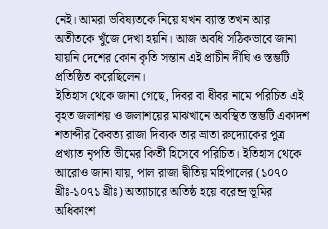নেই। আমরা ভবিষ্যতকে নিয়ে যখন ব্যাস্ত তখন আর অতীতকে খুঁজে দেখা হয়নি। আজ অবধি সঠিকভাবে জানা যায়নি দেশের কোন কৃতি সন্তান এই প্রাচীন দীঘি ও স্তম্ভটি প্রতিষ্ঠিত করেছিলেন।
ইতিহাস থেকে জানা গেছে, দিবর বা ধীবর নামে পরিচিত এই বৃহত জলাশয় ও জলাশয়ের মাঝখানে অবস্থিত স্তম্ভটি একাদশ শতাব্দীর কৈবত্য রাজা দিব্যক তার ভ্রাতা রুদ্যোকের পুত্র প্রখ্যাত নৃপতি ভীমের কির্তী হিসেবে পরিচিত। ইতিহাস থেকে আরোও জানা যায়, পাল রাজা দ্বীতিয় মহিপালের (১০৭০ খ্রীঃ-১০৭১ খ্রীঃ) অত্যাচারে অতিষ্ঠ হয়ে বরেন্দ্র ভূমির অধিকাংশ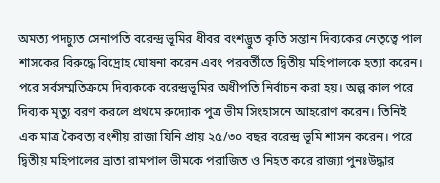অমত্য পদচ্যুত সেনাপতি বরেন্দ্র ভূমির ধীবর বংশদ্ভুত কৃতি সন্তান দিব্যকের নেতৃত্বে পাল শাসকের বিরুদ্ধে বিদ্রোহ ঘোষনা করেন এবং পরবর্তীতে দ্বিতীয় মহিপালকে হত্যা করেন। পরে সর্বসম্মতিক্রমে দিব্যককে বরেন্দ্রভূমির অধীপতি নির্বাচন করা হয়। অল্প কাল পরে দিব্যক মৃত্যু বরণ করলে প্রথমে রুদ্যোক পুত্র ভীম সিংহাসনে আহরোণ করেন। তিনিই এক মাত্র কৈবত্য বংশীয় রাজা যিনি প্রায় ২৫/৩০ বছর বরেন্দ্র ভূমি শাসন করেন। পরে দ্বিতীয় মহিপালের ভ্রাতা রামপাল ভীমকে পরাজিত ও নিহত করে রাজ্যা পুনঃউদ্ধার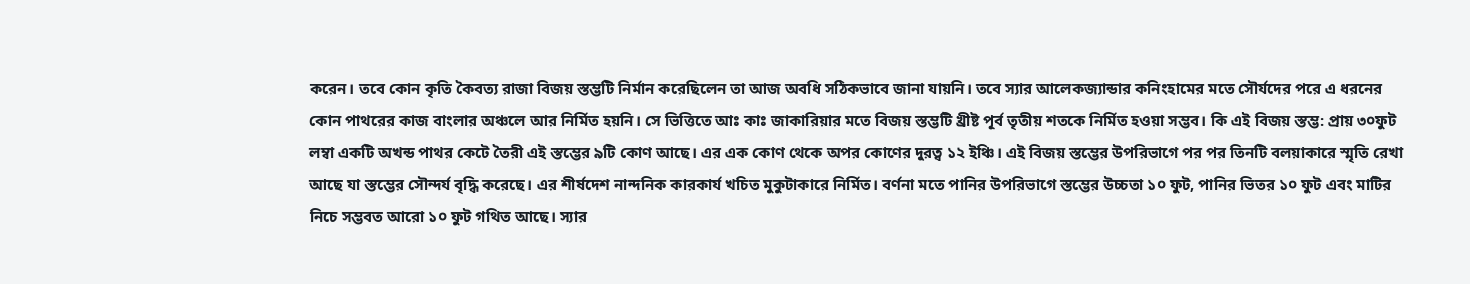করেন। তবে কোন কৃতি কৈবত্য রাজা বিজয় স্তম্ভটি নির্মান করেছিলেন তা আজ অবধি সঠিকভাবে জানা যায়নি। তবে স্যার আলেকজ্যান্ডার কনিংহামের মতে সৌর্যদের পরে এ ধরনের কোন পাথরের কাজ বাংলার অঞ্চলে আর নির্মিত হয়নি। সে ভিত্তিতে আঃ কাঃ জাকারিয়ার মতে বিজয় স্তম্ভটি খ্রীষ্ট পূর্ব তৃতীয় শতকে নির্মিত হওয়া সম্ভব। কি এই বিজয় স্তম্ভ: প্রায় ৩০ফুট লম্বা একটি অখন্ড পাথর কেটে তৈরী এই স্তম্ভের ৯টি কোণ আছে। এর এক কোণ থেকে অপর কোণের দুরত্ব ১২ ইঞ্চি। এই বিজয় স্তম্ভের উপরিভাগে পর পর তিনটি বলয়াকারে স্মৃতি রেখা আছে যা স্তম্ভের সৌন্দর্য বৃদ্ধি করেছে। এর শীর্ষদেশ নান্দনিক কারকার্য খচিত মুকুটাকারে নির্মিত। বর্ণনা মতে পানির উপরিভাগে স্তম্ভের উচ্চতা ১০ ফুট, পানির ভিতর ১০ ফুট এবং মাটির নিচে সম্ভবত আরো ১০ ফুট গথিত আছে। স্যার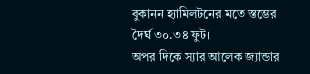বুকানন হ্যামিলটনের মতে স্তম্ভের দৈর্ঘ ৩০.৩৪ ফুট।
অপর দিকে স্যার আলেক জ্যান্ডার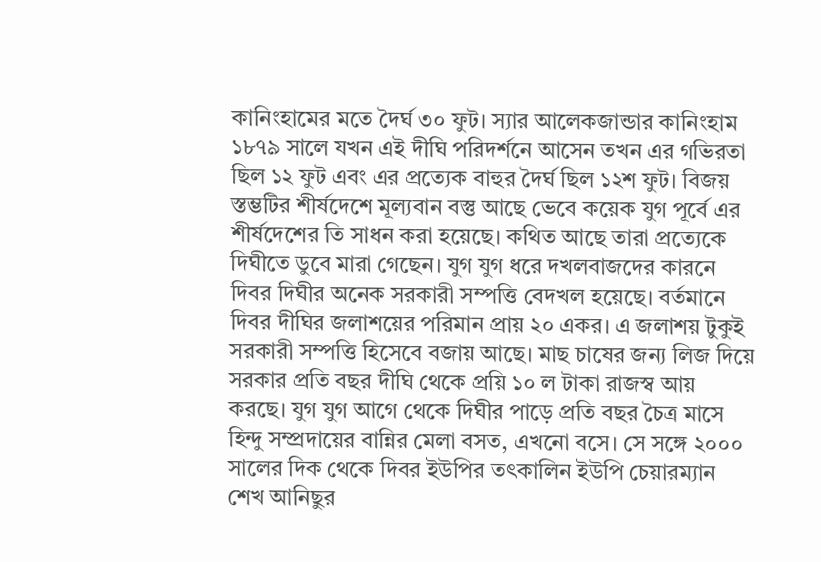কানিংহামের মতে দৈর্ঘ ৩০ ফুট। স্যার আলেকজান্ডার কানিংহাম ১৮৭৯ সালে যখন এই দীঘি পরিদর্শনে আসেন তখন এর গভিরতা ছিল ১২ ফুট এবং এর প্রত্যেক বাহুর দৈর্ঘ ছিল ১২শ ফুট। বিজয় স্তম্ভটির শীর্ষদেশে মূল্যবান বস্তু আছে ভেবে কয়েক যুগ পূর্বে এর শীর্ষদেশের তি সাধন করা হয়েছে। কথিত আছে তারা প্রত্যেকে দিঘীতে ডুবে মারা গেছেন। যুগ যুগ ধরে দখলবাজদের কারনে দিবর দিঘীর অনেক সরকারী সম্পত্তি বেদখল হয়েছে। বর্তমানে দিবর দীঘির জলাশয়ের পরিমান প্রায় ২০ একর। এ জলাশয় টুকুই সরকারী সম্পত্তি হিসেবে বজায় আছে। মাছ চাষের জন্য লিজ দিয়ে সরকার প্রতি বছর দীঘি থেকে প্রয়ি ১০ ল টাকা রাজস্ব আয় করছে। যুগ যুগ আগে থেকে দিঘীর পাড়ে প্রতি বছর চৈত্র মাসে হিন্দু সম্প্রদায়ের বান্নির মেলা বসত, এখনো বসে। সে সঙ্গে ২০০০ সালের দিক থেকে দিবর ইউপির তৎকালিন ইউপি চেয়ারম্যান শেখ আনিছুর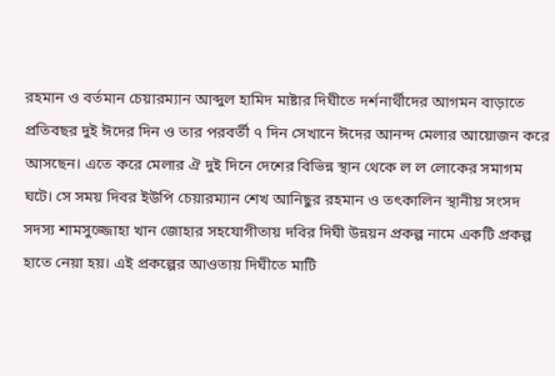রহমান ও বর্তমান চেয়ারম্যান আব্দুল হামিদ মাষ্টার দিঘীতে দর্শনার্থীদের আগমন বাড়াতে প্রতিবছর দুই ঈদের দিন ও তার পরবর্তী ৭ দিন সেখানে ঈদের আনন্দ মেলার আয়োজন করে আসছেন। এতে করে মেলার ঐ দুই দিনে দেশের বিভিন্ন স্থান থেকে ল ল লোকের সমাগম ঘটে। সে সময় দিবর ইউপি চেয়ারম্যান শেখ আনিছুর রহমান ও তৎকালিন স্থানীয় সংসদ সদস্য শামসুজ্জোহা খান জোহার সহযোগীতায় দবির দিঘী উন্নয়ন প্রকল্প নামে একটি প্রকল্প হাতে নেয়া হয়। এই প্রকল্পের আওতায় দিঘীতে মাটি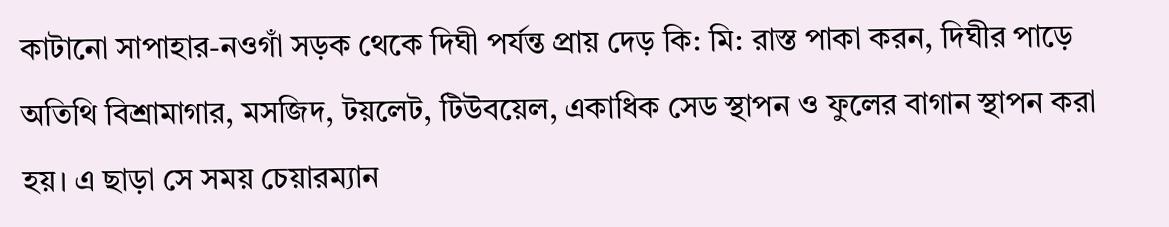কাটানো সাপাহার-নওগাঁ সড়ক থেকে দিঘী পর্যন্ত প্রায় দেড় কি: মি: রাস্ত পাকা করন, দিঘীর পাড়ে অতিথি বিশ্রামাগার, মসজিদ, টয়লেট, টিউবয়েল, একাধিক সেড স্থাপন ও ফুলের বাগান স্থাপন করা হয়। এ ছাড়া সে সময় চেয়ারম্যান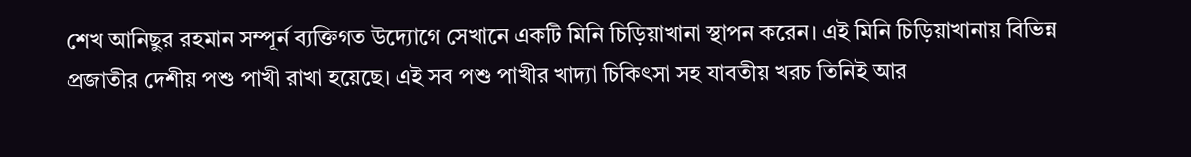শেখ আনিছুর রহমান সম্পূর্ন ব্যক্তিগত উদ্যোগে সেখানে একটি মিনি চিড়িয়াখানা স্থাপন করেন। এই মিনি চিড়িয়াখানায় বিভিন্ন প্রজাতীর দেশীয় পশু পাখী রাখা হয়েছে। এই সব পশু পাখীর খাদ্যা চিকিৎসা সহ যাবতীয় খরচ তিনিই আর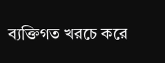ব্যক্তিগত খরচে করে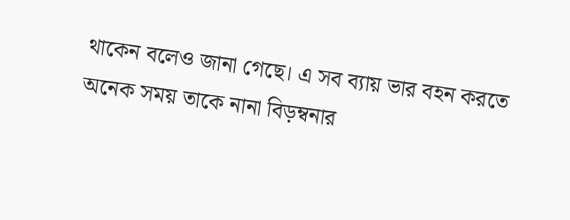থাকেন বলেও জানা গেছে। এ সব ব্যায় ভার বহন করতে অনেক সময় তাকে নানা বিড়ম্বনার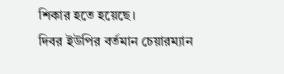শিকার হতে হয়েছে।
দিবর ইউপির বর্তমান চেয়ারম্যান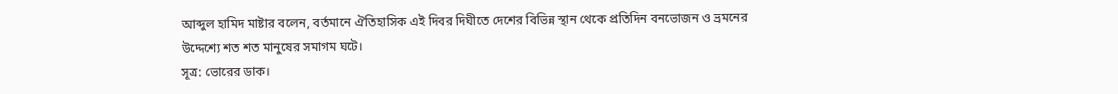আব্দুল হামিদ মাষ্টার বলেন, বর্তমানে ঐতিহাসিক এই দিবর দিঘীতে দেশের বিভিন্ন স্থান থেকে প্রতিদিন বনভোজন ও ভ্রমনের উদ্দেশ্যে শত শত মানুষের সমাগম ঘটে।
সূত্র: ভোরের ডাক।